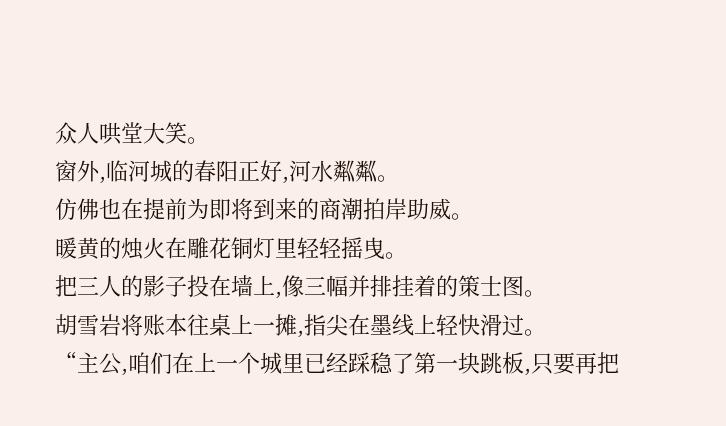众人哄堂大笑。
窗外,临河城的春阳正好,河水粼粼。
仿佛也在提前为即将到来的商潮拍岸助威。
暖黄的烛火在雕花铜灯里轻轻摇曳。
把三人的影子投在墙上,像三幅并排挂着的策士图。
胡雪岩将账本往桌上一摊,指尖在墨线上轻快滑过。
“主公,咱们在上一个城里已经踩稳了第一块跳板,只要再把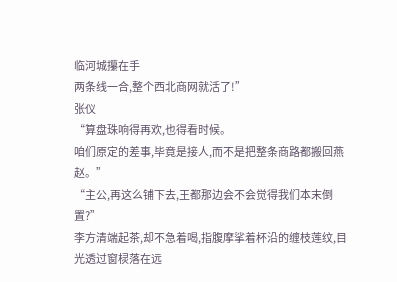临河城攥在手
两条线一合,整个西北商网就活了!”
张仪
“算盘珠响得再欢,也得看时候。
咱们原定的差事,毕竟是接人,而不是把整条商路都搬回燕赵。”
“主公,再这么铺下去,王都那边会不会觉得我们本末倒置?”
李方清端起茶,却不急着喝,指腹摩挲着杯沿的缠枝莲纹,目光透过窗棂落在远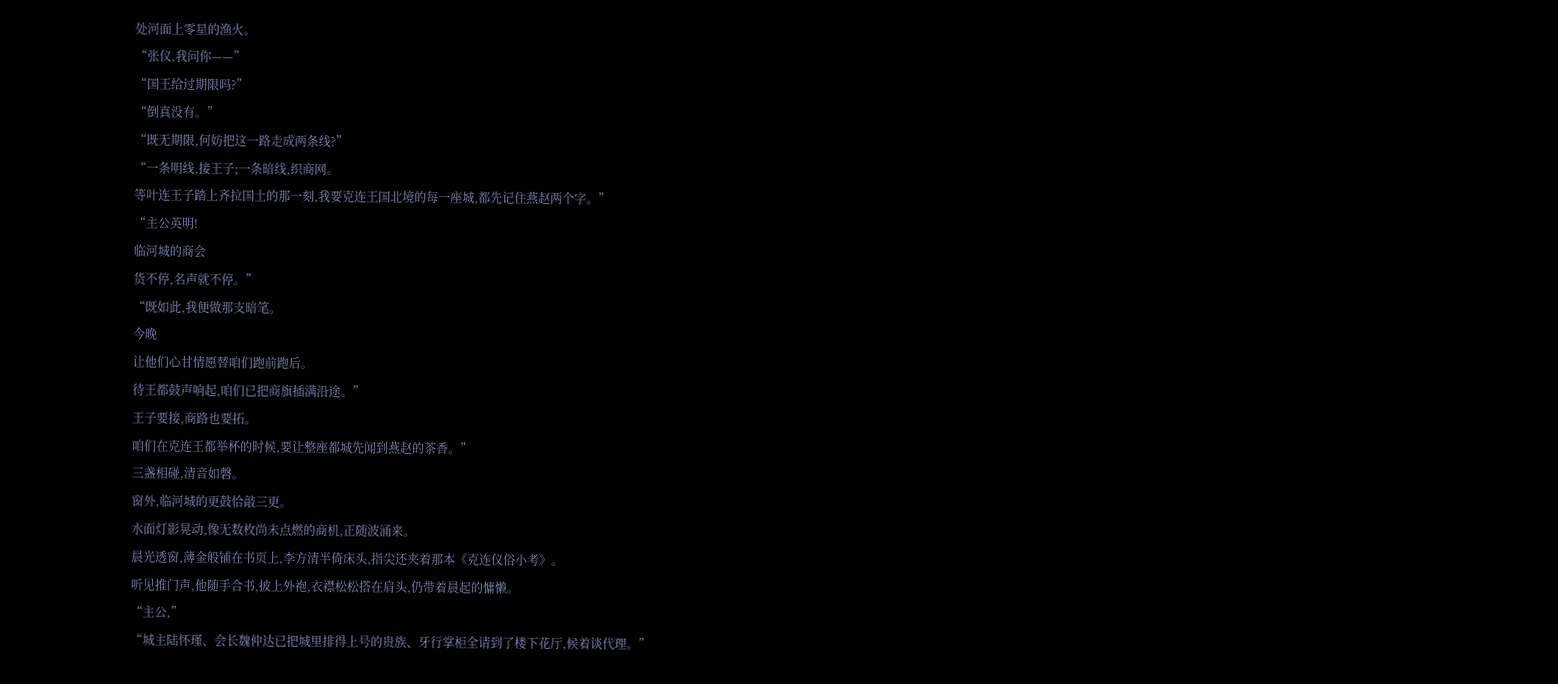处河面上零星的渔火。
“张仪,我问你——”
“国王给过期限吗?”
“倒真没有。”
“既无期限,何妨把这一路走成两条线?”
“一条明线,接王子;一条暗线,织商网。
等叶连王子踏上齐拉国土的那一刻,我要克连王国北境的每一座城,都先记住燕赵两个字。”
“主公英明!
临河城的商会
货不停,名声就不停。”
“既如此,我便做那支暗笔。
今晚
让他们心甘情愿替咱们跑前跑后。
待王都鼓声响起,咱们已把商旗插满沿途。”
王子要接,商路也要拓。
咱们在克连王都举杯的时候,要让整座都城先闻到燕赵的茶香。”
三盏相碰,清音如磬。
窗外,临河城的更鼓恰敲三更。
水面灯影晃动,像无数枚尚未点燃的商机,正随波涌来。
晨光透窗,薄金般铺在书页上,李方清半倚床头,指尖还夹着那本《克连仪俗小考》。
听见推门声,他随手合书,披上外袍,衣襟松松搭在肩头,仍带着晨起的慵懒。
“主公,”
“城主陆怀瑾、会长魏仲达已把城里排得上号的贵族、牙行掌柜全请到了楼下花厅,候着谈代理。”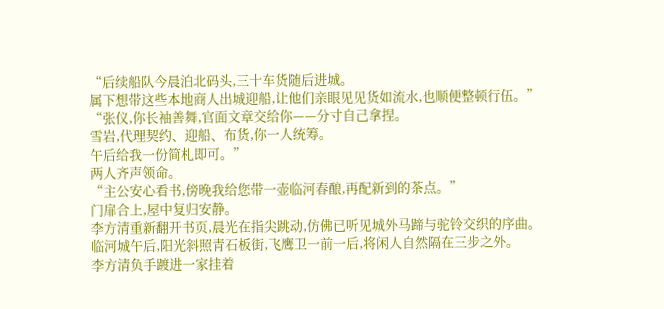“后续船队今晨泊北码头,三十车货随后进城。
属下想带这些本地商人出城迎船,让他们亲眼见见货如流水,也顺便整顿行伍。”
“张仪,你长袖善舞,官面文章交给你——分寸自己拿捏。
雪岩,代理契约、迎船、布货,你一人统筹。
午后给我一份简札即可。”
两人齐声领命。
“主公安心看书,傍晚我给您带一壶临河春酿,再配新到的茶点。”
门扉合上,屋中复归安静。
李方清重新翻开书页,晨光在指尖跳动,仿佛已听见城外马蹄与驼铃交织的序曲。
临河城午后,阳光斜照青石板街,飞鹰卫一前一后,将闲人自然隔在三步之外。
李方清负手踱进一家挂着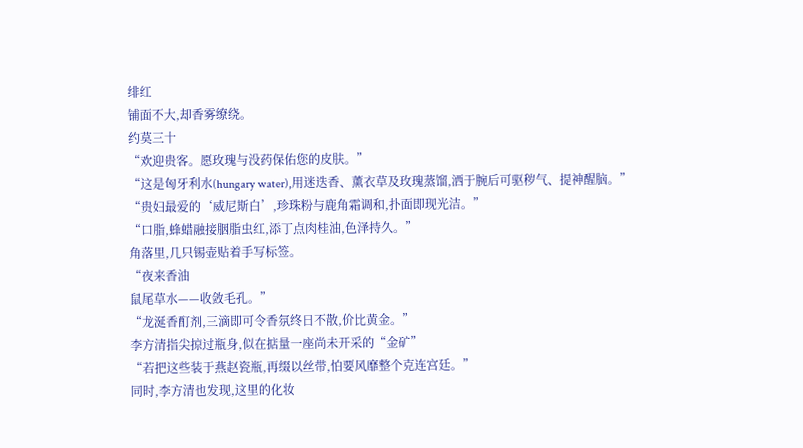绯红
铺面不大,却香雾缭绕。
约莫三十
“欢迎贵客。愿玫瑰与没药保佑您的皮肤。”
“这是匈牙利水(hungary water),用迷迭香、薰衣草及玫瑰蒸馏,洒于腕后可驱秽气、提神醒脑。”
“贵妇最爱的‘威尼斯白’,珍珠粉与鹿角霜调和,扑面即现光洁。”
“口脂,蜂蜡融接胭脂虫红,添丁点肉桂油,色泽持久。”
角落里,几只锡壶贴着手写标签。
“夜来香油
鼠尾草水——收敛毛孔。”
“龙涎香酊剂,三滴即可令香氛终日不散,价比黄金。”
李方清指尖掠过瓶身,似在掂量一座尚未开采的“金矿”
“若把这些装于燕赵瓷瓶,再缀以丝带,怕要风靡整个克连宫廷。”
同时,李方清也发现,这里的化妆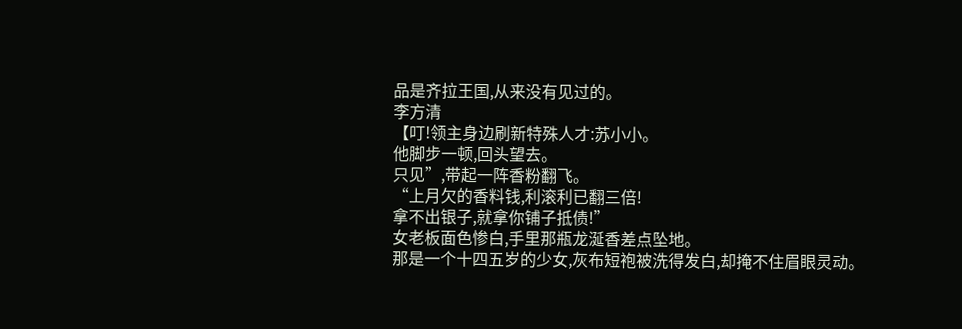品是齐拉王国,从来没有见过的。
李方清
【叮!领主身边刷新特殊人才:苏小小。
他脚步一顿,回头望去。
只见”,带起一阵香粉翻飞。
“上月欠的香料钱,利滚利已翻三倍!
拿不出银子,就拿你铺子抵债!”
女老板面色惨白,手里那瓶龙涎香差点坠地。
那是一个十四五岁的少女,灰布短袍被洗得发白,却掩不住眉眼灵动。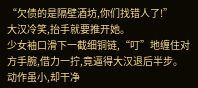“欠债的是隔壁酒坊,你们找错人了!”
大汉冷笑,抬手就要推开她。
少女袖口滑下一截细铜链,“叮”地缠住对方手腕,借力一拧,竟逼得大汉退后半步。
动作虽小,却干净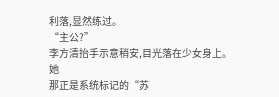利落,显然练过。
“主公?”
李方清抬手示意稍安,目光落在少女身上。
她
那正是系统标记的“苏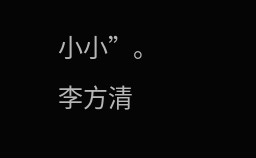小小”。
李方清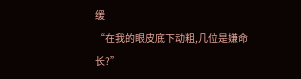缓
“在我的眼皮底下动粗,几位是嫌命长?”